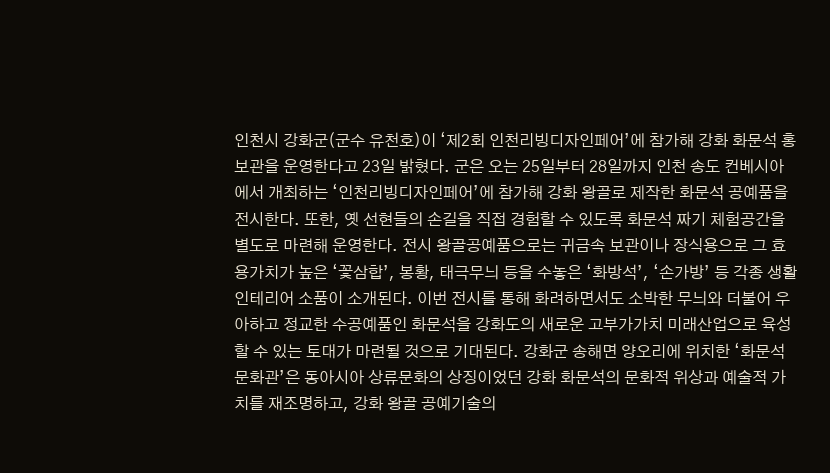인천시 강화군(군수 유천호)이 ‘제2회 인천리빙디자인페어’에 참가해 강화 화문석 홍보관을 운영한다고 23일 밝혔다. 군은 오는 25일부터 28일까지 인천 송도 컨베시아에서 개최하는 ‘인천리빙디자인페어’에 참가해 강화 왕골로 제작한 화문석 공예품을 전시한다. 또한, 옛 선현들의 손길을 직접 경험할 수 있도록 화문석 짜기 체험공간을 별도로 마련해 운영한다. 전시 왕골공예품으로는 귀금속 보관이나 장식용으로 그 효용가치가 높은 ‘꽃삼합’, 봉황, 태극무늬 등을 수놓은 ‘화방석’, ‘손가방’ 등 각종 생활 인테리어 소품이 소개된다. 이번 전시를 통해 화려하면서도 소박한 무늬와 더불어 우아하고 정교한 수공예품인 화문석을 강화도의 새로운 고부가가치 미래산업으로 육성할 수 있는 토대가 마련될 것으로 기대된다. 강화군 송해면 양오리에 위치한 ‘화문석문화관’은 동아시아 상류문화의 상징이었던 강화 화문석의 문화적 위상과 예술적 가치를 재조명하고, 강화 왕골 공예기술의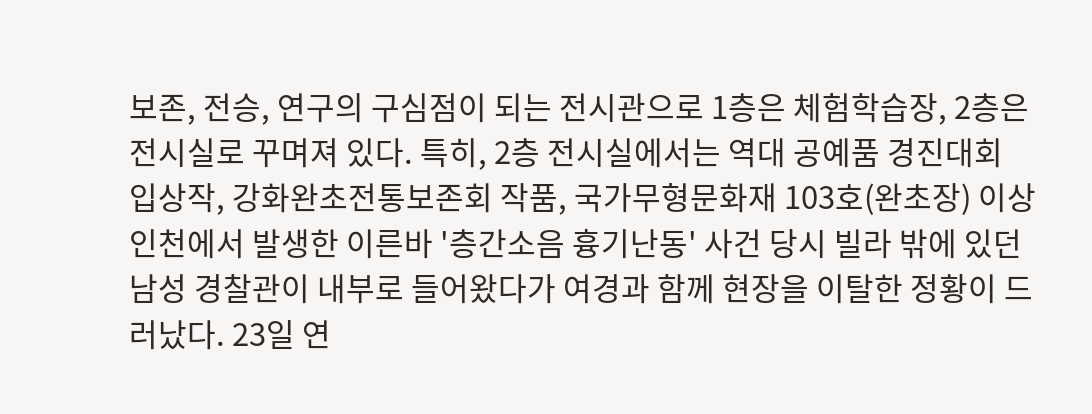보존, 전승, 연구의 구심점이 되는 전시관으로 1층은 체험학습장, 2층은 전시실로 꾸며져 있다. 특히, 2층 전시실에서는 역대 공예품 경진대회 입상작, 강화완초전통보존회 작품, 국가무형문화재 103호(완초장) 이상
인천에서 발생한 이른바 '층간소음 흉기난동' 사건 당시 빌라 밖에 있던 남성 경찰관이 내부로 들어왔다가 여경과 함께 현장을 이탈한 정황이 드러났다. 23일 연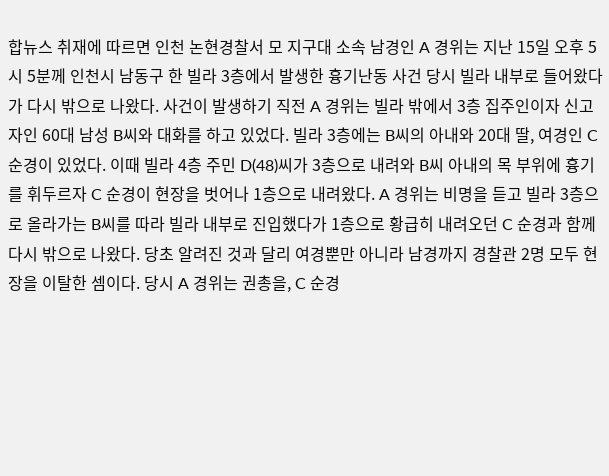합뉴스 취재에 따르면 인천 논현경찰서 모 지구대 소속 남경인 A 경위는 지난 15일 오후 5시 5분께 인천시 남동구 한 빌라 3층에서 발생한 흉기난동 사건 당시 빌라 내부로 들어왔다가 다시 밖으로 나왔다. 사건이 발생하기 직전 A 경위는 빌라 밖에서 3층 집주인이자 신고자인 60대 남성 B씨와 대화를 하고 있었다. 빌라 3층에는 B씨의 아내와 20대 딸, 여경인 C 순경이 있었다. 이때 빌라 4층 주민 D(48)씨가 3층으로 내려와 B씨 아내의 목 부위에 흉기를 휘두르자 C 순경이 현장을 벗어나 1층으로 내려왔다. A 경위는 비명을 듣고 빌라 3층으로 올라가는 B씨를 따라 빌라 내부로 진입했다가 1층으로 황급히 내려오던 C 순경과 함께 다시 밖으로 나왔다. 당초 알려진 것과 달리 여경뿐만 아니라 남경까지 경찰관 2명 모두 현장을 이탈한 셈이다. 당시 A 경위는 권총을, C 순경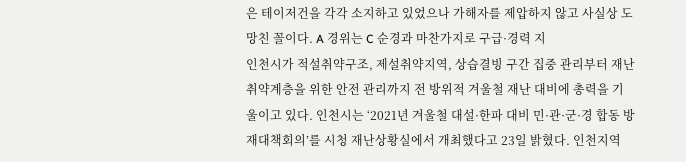은 테이저건을 각각 소지하고 있었으나 가해자를 제압하지 않고 사실상 도망친 꼴이다. A 경위는 C 순경과 마찬가지로 구급·경력 지
인천시가 적설취약구조, 제설취약지역, 상습결빙 구간 집중 관리부터 재난 취약계층을 위한 안전 관리까지 전 방위적 겨울철 재난 대비에 총력을 기울이고 있다. 인천시는 ‘2021년 겨울철 대설·한파 대비 민·관·군·경 합동 방재대책회의’를 시청 재난상황실에서 개최했다고 23일 밝혔다. 인천지역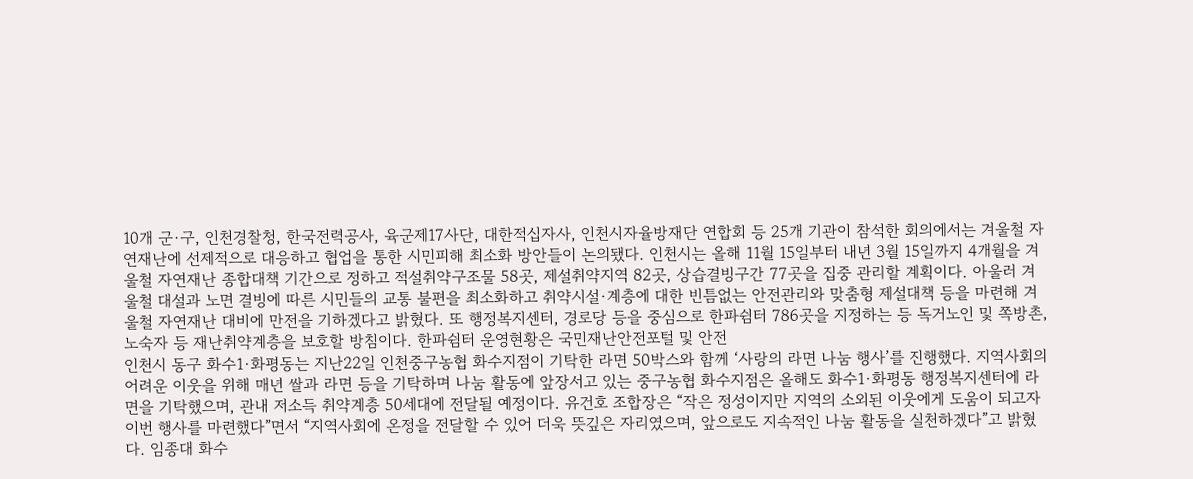10개 군·구, 인천경찰청, 한국전력공사, 육군제17사단, 대한적십자사, 인천시자율방재단 연합회 등 25개 기관이 참석한 회의에서는 겨울철 자연재난에 선제적으로 대응하고 협업을 통한 시민피해 최소화 방안들이 논의됐다. 인천시는 올해 11월 15일부터 내년 3월 15일까지 4개월을 겨울철 자연재난 종합대책 기간으로 정하고 적설취약구조물 58곳, 제설취약지역 82곳, 상습결빙구간 77곳을 집중 관리할 계획이다. 아울러 겨울철 대설과 노면 결빙에 따른 시민들의 교통 불편을 최소화하고 취약시설·계층에 대한 빈틈없는 안전관리와 맞춤형 제설대책 등을 마련해 겨울철 자연재난 대비에 만전을 기하겠다고 밝혔다. 또 행정복지센터, 경로당 등을 중심으로 한파쉼터 786곳을 지정하는 등 독거노인 및 쪽방촌, 노숙자 등 재난취약계층을 보호할 방침이다. 한파쉼터 운영현황은 국민재난안전포털 및 안전
인천시 동구 화수1·화평동는 지난22일 인천중구농협 화수지점이 기탁한 라면 50박스와 함께 ‘사랑의 라면 나눔 행사’를 진행했다. 지역사회의 어려운 이웃을 위해 매년 쌀과 라면 등을 기탁하며 나눔 활동에 앞장서고 있는 중구농협 화수지점은 올해도 화수1·화평동 행정복지센터에 라면을 기탁했으며, 관내 저소득 취약계층 50세대에 전달될 예정이다. 유건호 조합장은 “작은 정성이지만 지역의 소외된 이웃에게 도움이 되고자 이번 행사를 마련했다”면서 “지역사회에 온정을 전달할 수 있어 더욱 뜻깊은 자리였으며, 앞으로도 지속적인 나눔 활동을 실천하겠다”고 밝혔다. 임종대 화수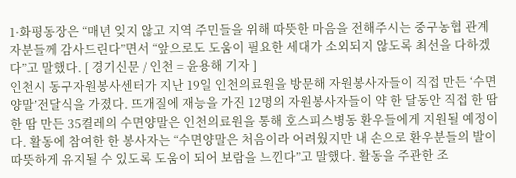1·화평동장은 “매년 잊지 않고 지역 주민들을 위해 따뜻한 마음을 전해주시는 중구농협 관계자분들께 감사드린다”면서 “앞으로도 도움이 필요한 세대가 소외되지 않도록 최선을 다하겠다”고 말했다. [ 경기신문 / 인천 = 윤용해 기자 ]
인천시 동구자원봉사센터가 지난 19일 인천의료원을 방문해 자원봉사자들이 직접 만든 ‘수면양말’전달식을 가졌다. 뜨개질에 재능을 가진 12명의 자원봉사자들이 약 한 달동안 직접 한 땀 한 땀 만든 35켤레의 수면양말은 인천의료원을 통해 호스피스병동 환우들에게 지원될 예정이다. 활동에 참여한 한 봉사자는 “수면양말은 처음이라 어려웠지만 내 손으로 환우분들의 발이 따뜻하게 유지될 수 있도록 도움이 되어 보람을 느낀다”고 말했다. 활동을 주관한 조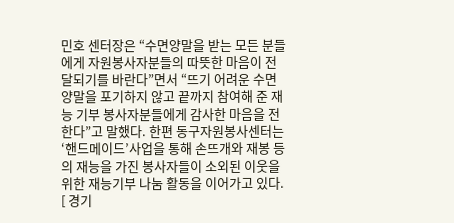민호 센터장은 “수면양말을 받는 모든 분들에게 자원봉사자분들의 따뜻한 마음이 전달되기를 바란다”면서 “뜨기 어려운 수면양말을 포기하지 않고 끝까지 참여해 준 재능 기부 봉사자분들에게 감사한 마음을 전한다”고 말했다. 한편 동구자원봉사센터는 ‘핸드메이드’사업을 통해 손뜨개와 재봉 등의 재능을 가진 봉사자들이 소외된 이웃을 위한 재능기부 나눔 활동을 이어가고 있다. [ 경기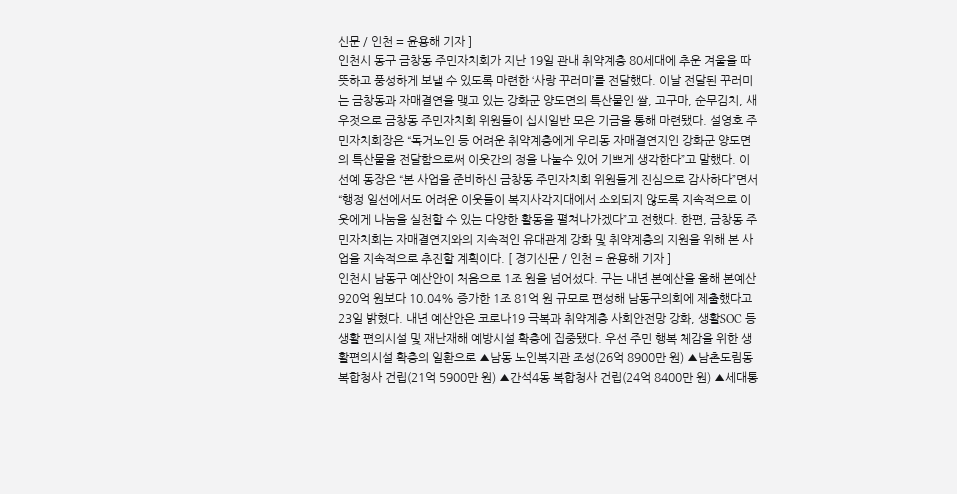신문 / 인천 = 윤용해 기자 ]
인천시 동구 금창동 주민자치회가 지난 19일 관내 취약계층 80세대에 추운 겨울을 따뜻하고 풍성하게 보낼 수 있도록 마련한 ‘사랑 꾸러미’를 전달했다. 이날 전달된 꾸러미는 금창동과 자매결연을 맺고 있는 강화군 양도면의 특산물인 쌀, 고구마, 순무김치, 새우젓으로 금창동 주민자치회 위원들이 십시일반 모은 기금을 통해 마련됐다. 설영호 주민자치회장은 “독거노인 등 어려운 취약계층에게 우리동 자매결연지인 강화군 양도면의 특산물을 전달함으로써 이웃간의 정을 나눌수 있어 기쁘게 생각한다”고 말했다. 이선예 동장은 “본 사업을 준비하신 금창동 주민자치회 위원들게 진심으로 감사하다”면서 “행정 일선에서도 어려운 이웃들이 복지사각지대에서 소외되지 않도록 지속적으로 이웃에게 나눔을 실천할 수 있는 다양한 활동을 펼쳐나가겠다”고 전했다. 한편, 금창동 주민자치회는 자매결연지와의 지속적인 유대관계 강화 및 취약계층의 지원을 위해 본 사업을 지속적으로 추진할 계획이다. [ 경기신문 / 인천 = 윤용해 기자 ]
인천시 남동구 예산안이 처음으로 1조 원을 넘어섰다. 구는 내년 본예산을 올해 본예산 920억 원보다 10.04% 증가한 1조 81억 원 규모로 편성해 남동구의회에 제출했다고 23일 밝혔다. 내년 예산안은 코로나19 극복과 취약계층 사회안전망 강화, 생활SOC 등 생활 편의시설 및 재난재해 예방시설 확충에 집중됐다. 우선 주민 행복 체감을 위한 생활편의시설 확충의 일환으로 ▲남동 노인복지관 조성(26억 8900만 원) ▲남촌도림동 복합청사 건립(21억 5900만 원) ▲간석4동 복합청사 건립(24억 8400만 원) ▲세대통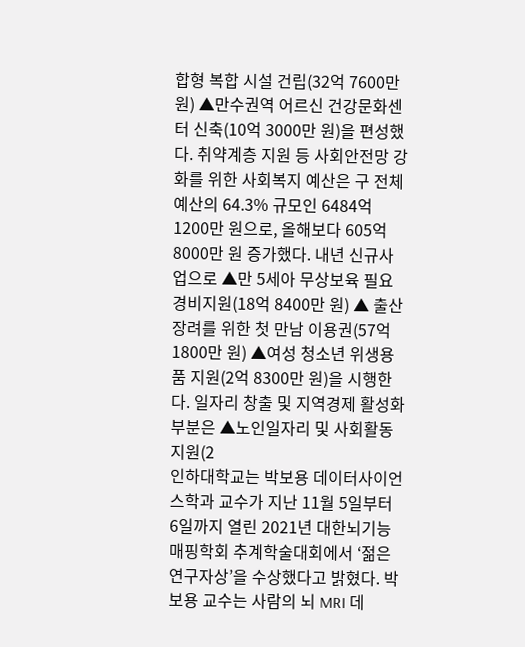합형 복합 시설 건립(32억 7600만원) ▲만수권역 어르신 건강문화센터 신축(10억 3000만 원)을 편성했다. 취약계층 지원 등 사회안전망 강화를 위한 사회복지 예산은 구 전체예산의 64.3% 규모인 6484억 1200만 원으로, 올해보다 605억 8000만 원 증가했다. 내년 신규사업으로 ▲만 5세아 무상보육 필요경비지원(18억 8400만 원) ▲ 출산장려를 위한 첫 만남 이용권(57억 1800만 원) ▲여성 청소년 위생용품 지원(2억 8300만 원)을 시행한다. 일자리 창출 및 지역경제 활성화 부분은 ▲노인일자리 및 사회활동 지원(2
인하대학교는 박보용 데이터사이언스학과 교수가 지난 11월 5일부터 6일까지 열린 2021년 대한뇌기능매핑학회 추계학술대회에서 ‘젊은 연구자상’을 수상했다고 밝혔다. 박보용 교수는 사람의 뇌 MRI 데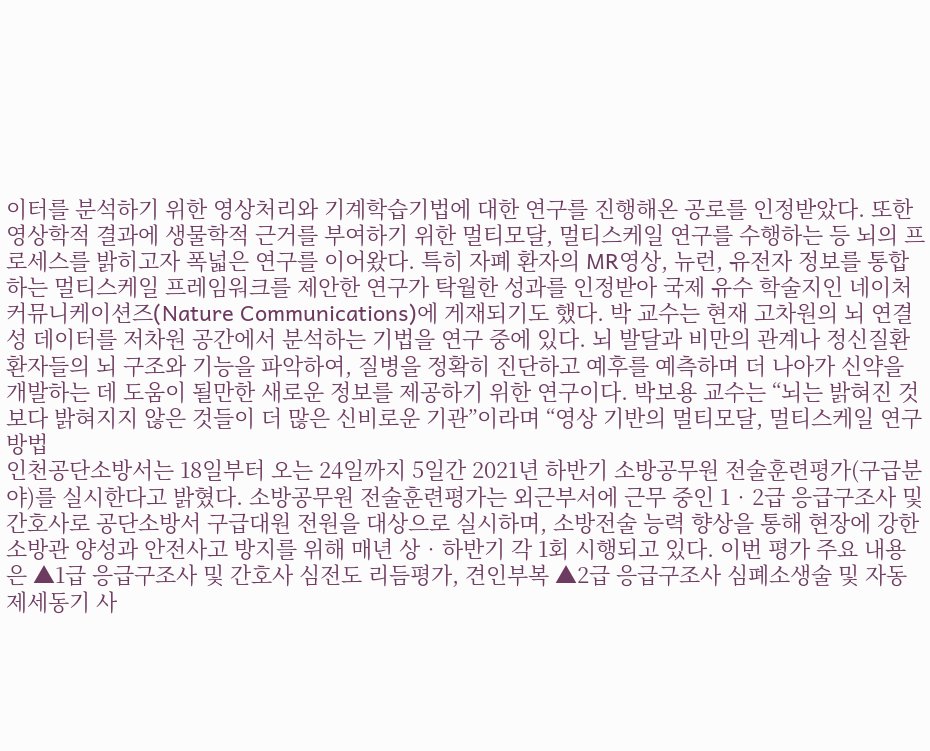이터를 분석하기 위한 영상처리와 기계학습기법에 대한 연구를 진행해온 공로를 인정받았다. 또한 영상학적 결과에 생물학적 근거를 부여하기 위한 멀티모달, 멀티스케일 연구를 수행하는 등 뇌의 프로세스를 밝히고자 폭넓은 연구를 이어왔다. 특히 자폐 환자의 MR영상, 뉴런, 유전자 정보를 통합하는 멀티스케일 프레임워크를 제안한 연구가 탁월한 성과를 인정받아 국제 유수 학술지인 네이처 커뮤니케이션즈(Nature Communications)에 게재되기도 했다. 박 교수는 현재 고차원의 뇌 연결성 데이터를 저차원 공간에서 분석하는 기법을 연구 중에 있다. 뇌 발달과 비만의 관계나 정신질환 환자들의 뇌 구조와 기능을 파악하여, 질병을 정확히 진단하고 예후를 예측하며 더 나아가 신약을 개발하는 데 도움이 될만한 새로운 정보를 제공하기 위한 연구이다. 박보용 교수는 “뇌는 밝혀진 것보다 밝혀지지 않은 것들이 더 많은 신비로운 기관”이라며 “영상 기반의 멀티모달, 멀티스케일 연구 방법
인천공단소방서는 18일부터 오는 24일까지 5일간 2021년 하반기 소방공무원 전술훈련평가(구급분야)를 실시한다고 밝혔다. 소방공무원 전술훈련평가는 외근부서에 근무 중인 1‧2급 응급구조사 및 간호사로 공단소방서 구급대원 전원을 대상으로 실시하며, 소방전술 능력 향상을 통해 현장에 강한 소방관 양성과 안전사고 방지를 위해 매년 상‧하반기 각 1회 시행되고 있다. 이번 평가 주요 내용은 ▲1급 응급구조사 및 간호사 심전도 리듬평가, 견인부복 ▲2급 응급구조사 심폐소생술 및 자동제세동기 사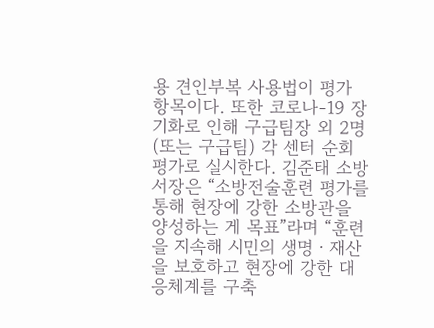용 견인부복 사용법이 평가 항목이다. 또한 코로나-19 장기화로 인해 구급팀장 외 2명(또는 구급팀) 각 센터 순회 평가로 실시한다. 김준태 소방서장은 “소방전술훈련 평가를 통해 현장에 강한 소방관을 양성하는 게 목표”라며 “훈련을 지속해 시민의 생명ㆍ재산을 보호하고 현장에 강한 대응체계를 구축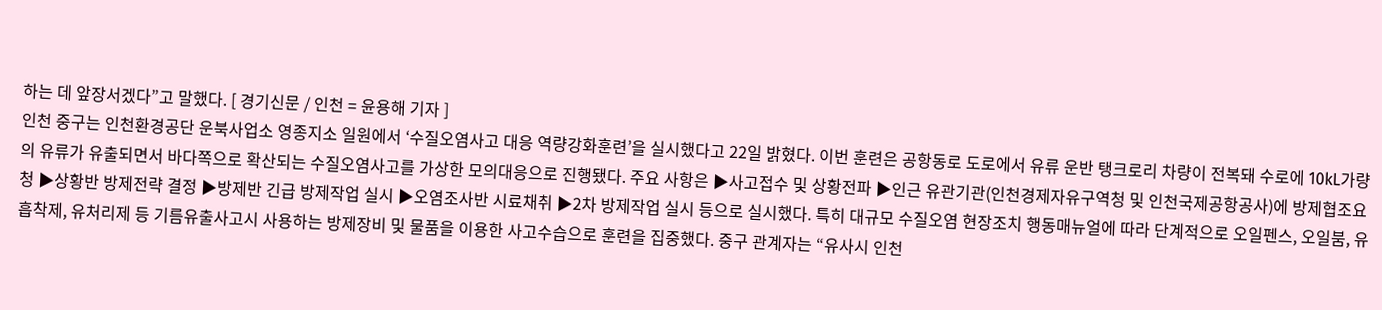하는 데 앞장서겠다”고 말했다. [ 경기신문 / 인천 = 윤용해 기자 ]
인천 중구는 인천환경공단 운북사업소 영종지소 일원에서 ‘수질오염사고 대응 역량강화훈련’을 실시했다고 22일 밝혔다. 이번 훈련은 공항동로 도로에서 유류 운반 탱크로리 차량이 전복돼 수로에 10kL가량의 유류가 유출되면서 바다쪽으로 확산되는 수질오염사고를 가상한 모의대응으로 진행됐다. 주요 사항은 ▶사고접수 및 상황전파 ▶인근 유관기관(인천경제자유구역청 및 인천국제공항공사)에 방제협조요청 ▶상황반 방제전략 결정 ▶방제반 긴급 방제작업 실시 ▶오염조사반 시료채취 ▶2차 방제작업 실시 등으로 실시했다. 특히 대규모 수질오염 현장조치 행동매뉴얼에 따라 단계적으로 오일펜스, 오일붐, 유흡착제, 유처리제 등 기름유출사고시 사용하는 방제장비 및 물품을 이용한 사고수습으로 훈련을 집중했다. 중구 관계자는 “유사시 인천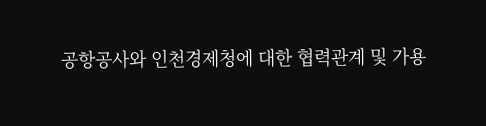공항공사와 인천경제청에 대한 협력관계 및 가용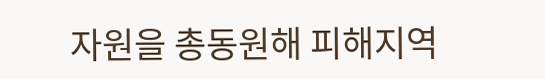자원을 총동원해 피해지역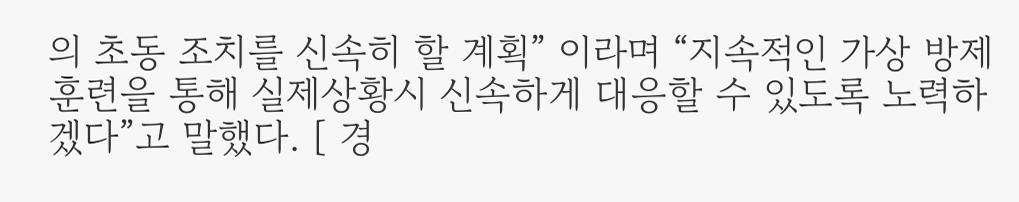의 초동 조치를 신속히 할 계획” 이라며 “지속적인 가상 방제훈련을 통해 실제상황시 신속하게 대응할 수 있도록 노력하겠다”고 말했다. [ 경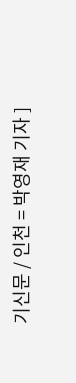기신문 / 인천 = 박영재 기자 ]